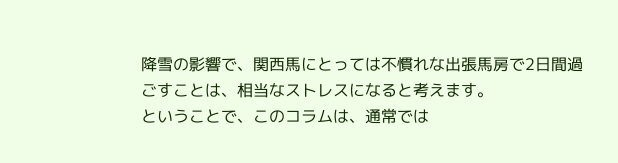降雪の影響で、関西馬にとっては不慣れな出張馬房で2日間過ごすことは、相当なストレスになると考えます。
ということで、このコラムは、通常では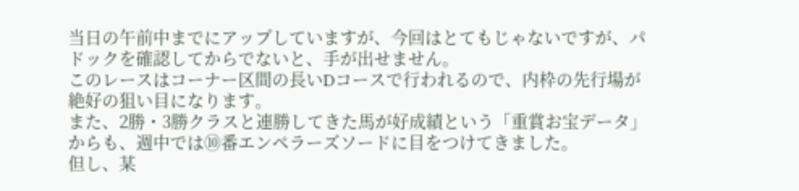当日の午前中までにアップしていますが、今回はとてもじゃないですが、パドックを確認してからでないと、手が出せません。
このレースはコーナー区間の長いDコースで行われるので、内枠の先行場が絶好の狙い目になります。
また、2勝・3勝クラスと連勝してきた馬が好成績という「重賞お宝データ」からも、週中では⑩番エンペラーズソードに目をつけてきました。
但し、某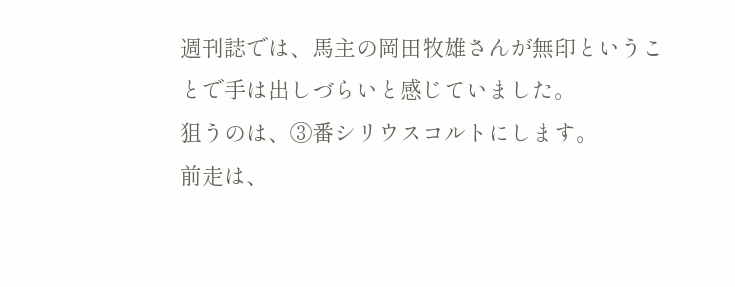週刊誌では、馬主の岡田牧雄さんが無印ということで手は出しづらいと感じていました。
狙うのは、③番シリウスコルトにします。
前走は、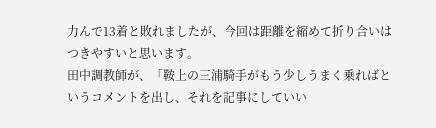力んで13着と敗れましたが、今回は距離を縮めて折り合いはつきやすいと思います。
田中調教師が、「鞍上の三浦騎手がもう少しうまく乗ればというコメントを出し、それを記事にしていい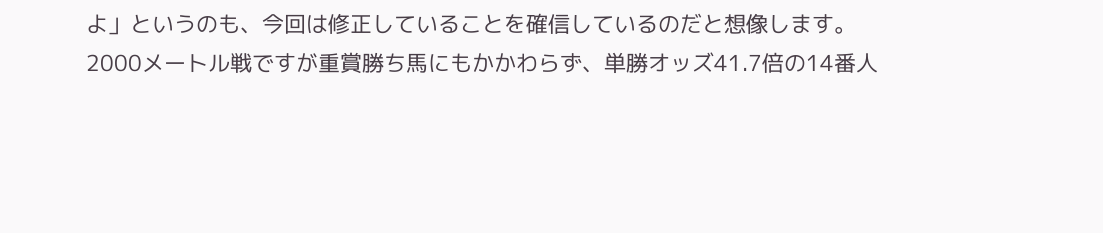よ」というのも、今回は修正していることを確信しているのだと想像します。
2000メートル戦ですが重賞勝ち馬にもかかわらず、単勝オッズ41.7倍の14番人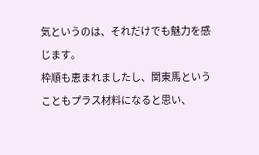気というのは、それだけでも魅力を感じます。
枠順も恵まれましたし、関東馬ということもプラス材料になると思い、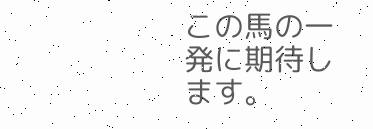この馬の一発に期待します。